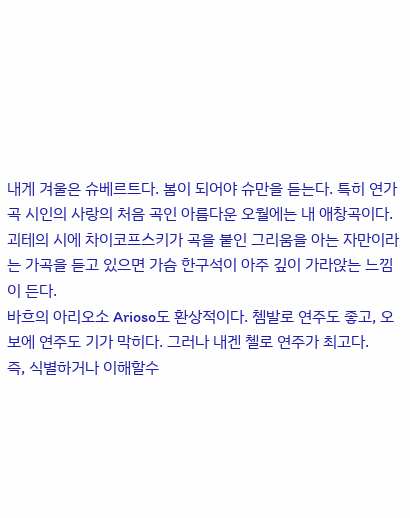내게 겨울은 슈베르트다. 봄이 되어야 슈만을 듣는다. 특히 연가곡 시인의 사랑의 처음 곡인 아름다운 오월에는 내 애창곡이다.
괴테의 시에 차이코프스키가 곡을 붙인 그리움을 아는 자만이라는 가곡을 듣고 있으면 가슴 한구석이 아주 깊이 가라앉는 느낌이 든다.
바흐의 아리오소 Arioso도 환상적이다. 쳄발로 연주도 좋고, 오보에 연주도 기가 막히다. 그러나 내겐 첼로 연주가 최고다.
즉, 식별하거나 이해할수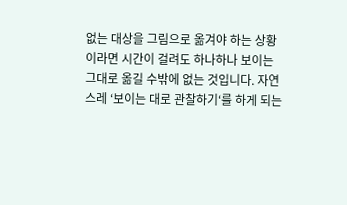없는 대상을 그림으로 옮겨야 하는 상황이라면 시간이 걸려도 하나하나 보이는 그대로 옮길 수밖에 없는 것입니다. 자연스레 ‘보이는 대로 관찰하기‘를 하게 되는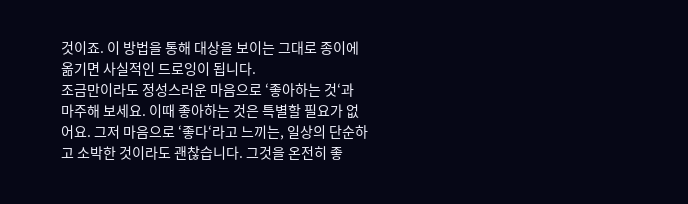것이죠. 이 방법을 통해 대상을 보이는 그대로 종이에 옮기면 사실적인 드로잉이 됩니다.
조금만이라도 정성스러운 마음으로 ‘좋아하는 것‘과 마주해 보세요. 이때 좋아하는 것은 특별할 필요가 없어요. 그저 마음으로 ‘좋다‘라고 느끼는, 일상의 단순하고 소박한 것이라도 괜찮습니다. 그것을 온전히 좋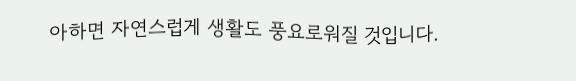아하면 자연스럽게 생활도 풍요로워질 것입니다.